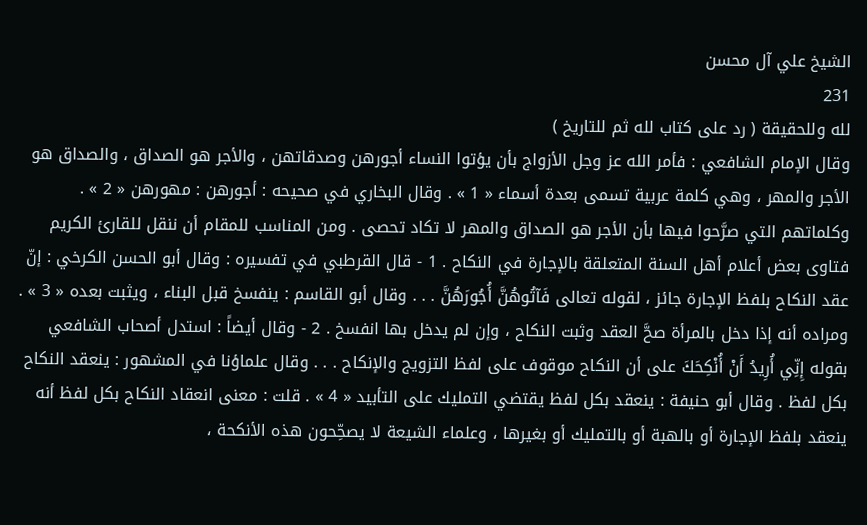الشيخ علي آل محسن
231
لله وللحقيقة ( رد على كتاب لله ثم للتاريخ )
وقال الإمام الشافعي : فأمر الله عز وجل الأزواج بأن يؤتوا النساء أجورهن وصدقاتهن ، والأجر هو الصداق ، والصداق هو الأجر والمهر ، وهي كلمة عربية تسمى بعدة أسماء « 1 » . وقال البخاري في صحيحه : أجورهن : مهورهن « 2 » . وكلماتهم التي صرَّحوا فيها بأن الأجر هو الصداق والمهر لا تكاد تحصى . ومن المناسب للمقام أن ننقل للقارئ الكريم فتاوى بعض أعلام أهل السنة المتعلقة بالإجارة في النكاح . 1 - قال القرطبي في تفسيره : وقال أبو الحسن الكرخي : إنّ عقد النكاح بلفظ الإجارة جائز ، لقوله تعالى فَآتُوهُنَّ أُجُورَهُنَّ . . . وقال أبو القاسم : ينفسخ قبل البناء ، ويثبت بعده « 3 » . ومراده أنه إذا دخل بالمرأة صحَّ العقد وثبت النكاح ، وإن لم يدخل بها انفسخ . 2 - وقال أيضاً : استدل أصحاب الشافعي بقوله إِنِّي أُرِيدُ أَنْ أُنْكِحَكَ على أن النكاح موقوف على لفظ التزويج والإنكاح . . . وقال علماؤنا في المشهور : ينعقد النكاح بكل لفظ . وقال أبو حنيفة : ينعقد بكل لفظ يقتضي التمليك على التأبيد « 4 » . قلت : معنى انعقاد النكاح بكل لفظ أنه ينعقد بلفظ الإجارة أو بالهبة أو بالتمليك أو بغيرها ، وعلماء الشيعة لا يصحِّحون هذه الأنكحة ،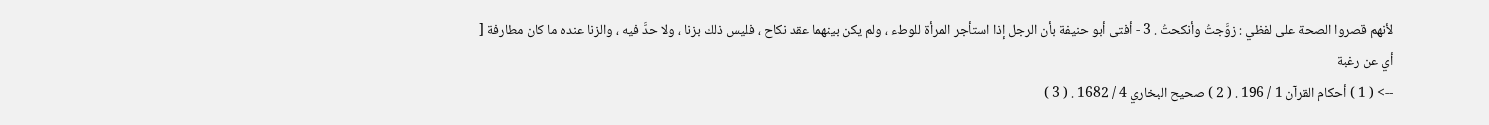لأنهم قصروا الصحة على لفظي : زوَّجتُ وأنكحتُ . 3 - أفتى أبو حنيفة بأن الرجل إذا استأجر المرأة للوطء ، ولم يكن بينهما عقد نكاح ، فليس ذلك بزنا ، ولا حدَّ فيه ، والزنا عنده ما كان مطارفة [ أي عن رغبة
--> ( 1 ) أحكام القرآن 1 / 196 . ( 2 ) صحيح البخاري 4 / 1682 . ( 3 )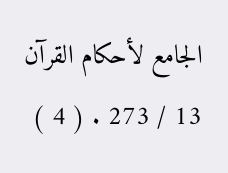الجامع لأحكام القرآن 13 / 273 . ( 4 )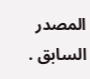المصدر السابق .